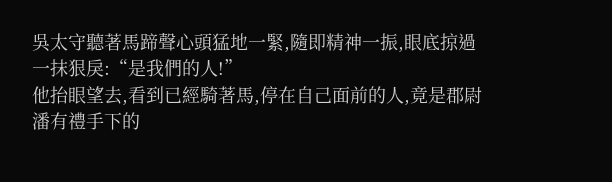吳太守聽著馬蹄聲心頭猛地一緊,隨即精神一振,眼底掠過一抹狠戾:“是我們的人!”
他抬眼望去,看到已經騎著馬,停在自己面前的人,竟是郡尉潘有禮手下的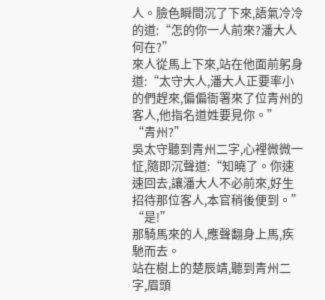人。臉色瞬間沉了下來,語氣冷冷的道:“怎的你一人前來?潘大人何在?”
來人從馬上下來,站在他面前躬身道:“太守大人,潘大人正要率小的們趕來,偏偏衙署來了位青州的客人,他指名道姓要見你。”
“青州?”
吳太守聽到青州二字,心裡微微一怔,隨即沉聲道:“知曉了。你速速回去,讓潘大人不必前來,好生招待那位客人,本官稍後便到。”
“是!”
那騎馬來的人,應聲翻身上馬,疾馳而去。
站在樹上的楚辰靖,聽到青州二字,眉頭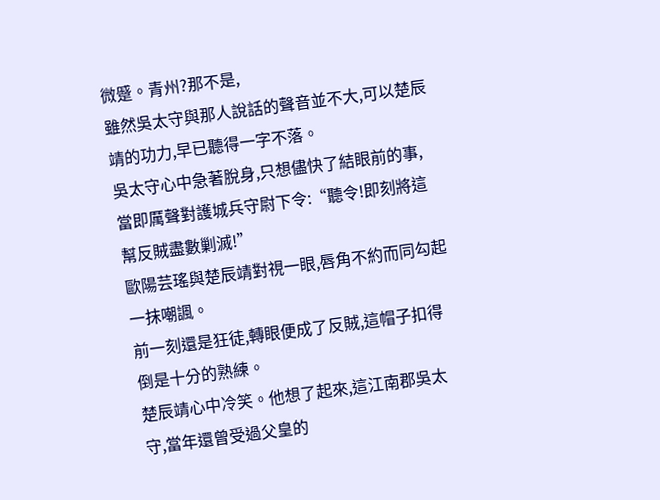微蹙。青州?那不是,
雖然吳太守與那人說話的聲音並不大,可以楚辰靖的功力,早已聽得一字不落。
吳太守心中急著脫身,只想儘快了結眼前的事,當即厲聲對護城兵守尉下令:“聽令!即刻將這幫反賊盡數剿滅!”
歐陽芸瑤與楚辰靖對視一眼,唇角不約而同勾起一抹嘲諷。
前一刻還是狂徒,轉眼便成了反賊,這帽子扣得倒是十分的熟練。
楚辰靖心中冷笑。他想了起來,這江南郡吳太守,當年還曾受過父皇的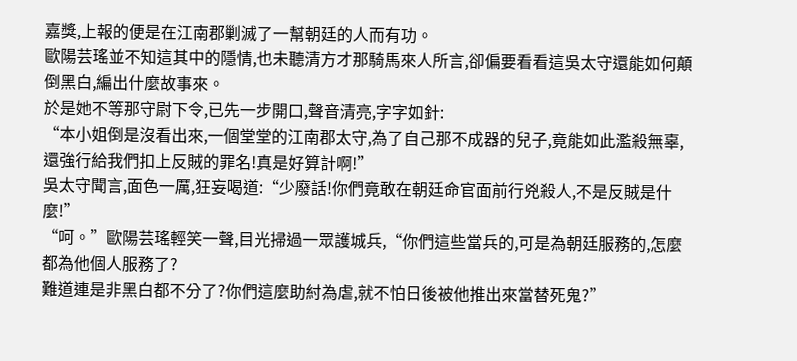嘉獎,上報的便是在江南郡剿滅了一幫朝廷的人而有功。
歐陽芸瑤並不知這其中的隱情,也未聽清方才那騎馬來人所言,卻偏要看看這吳太守還能如何顛倒黑白,編出什麼故事來。
於是她不等那守尉下令,已先一步開口,聲音清亮,字字如針:
“本小姐倒是沒看出來,一個堂堂的江南郡太守,為了自己那不成器的兒子,竟能如此濫殺無辜,還強行給我們扣上反賊的罪名!真是好算計啊!”
吳太守聞言,面色一厲,狂妄喝道:“少廢話!你們竟敢在朝廷命官面前行兇殺人,不是反賊是什麼!”
“呵。”歐陽芸瑤輕笑一聲,目光掃過一眾護城兵,“你們這些當兵的,可是為朝廷服務的,怎麼都為他個人服務了?
難道連是非黑白都不分了?你們這麼助紂為虐,就不怕日後被他推出來當替死鬼?”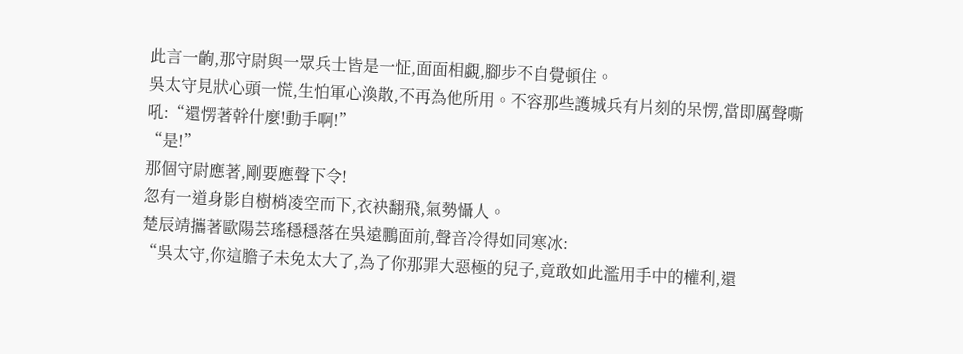此言一齣,那守尉與一眾兵士皆是一怔,面面相覷,腳步不自覺頓住。
吳太守見狀心頭一慌,生怕軍心渙散,不再為他所用。不容那些護城兵有片刻的呆愣,當即厲聲嘶吼:“還愣著幹什麼!動手啊!”
“是!”
那個守尉應著,剛要應聲下令!
忽有一道身影自樹梢凌空而下,衣袂翻飛,氣勢懾人。
楚辰靖攜著歐陽芸瑤穩穩落在吳遠鵬面前,聲音冷得如同寒冰:
“吳太守,你這膽子未免太大了,為了你那罪大惡極的兒子,竟敢如此濫用手中的權利,還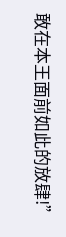敢在本王面前如此的放肆!”